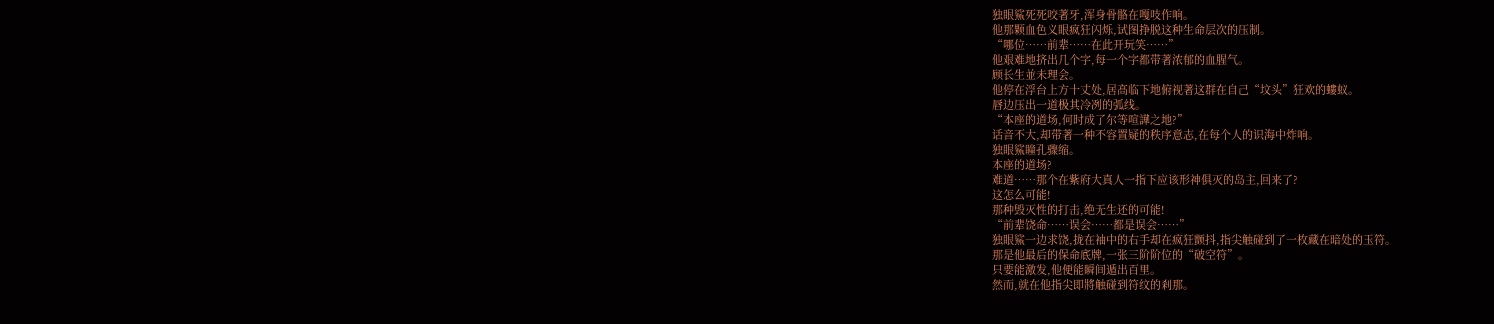独眼鯊死死咬著牙,浑身骨骼在嘎吱作响。
他那颗血色义眼疯狂闪烁,试图挣脱这种生命层次的压制。
“哪位……前辈……在此开玩笑……”
他艰难地挤出几个字,每一个字都带著浓郁的血腥气。
顾长生並未理会。
他停在浮台上方十丈处,居高临下地俯视著这群在自己“坟头”狂欢的螻蚁。
唇边压出一道极其冷冽的弧线。
“本座的道场,何时成了尔等喧譁之地?”
话音不大,却带著一种不容置疑的秩序意志,在每个人的识海中炸响。
独眼鯊瞳孔骤缩。
本座的道场?
难道……那个在紫府大真人一指下应该形神俱灭的岛主,回来了?
这怎么可能!
那种毁灭性的打击,绝无生还的可能!
“前辈饶命……误会……都是误会……”
独眼鯊一边求饶,拢在袖中的右手却在疯狂颤抖,指尖触碰到了一枚藏在暗处的玉符。
那是他最后的保命底牌,一张三阶阶位的“破空符”。
只要能激发,他便能瞬间遁出百里。
然而,就在他指尖即將触碰到符纹的剎那。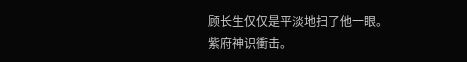顾长生仅仅是平淡地扫了他一眼。
紫府神识衝击。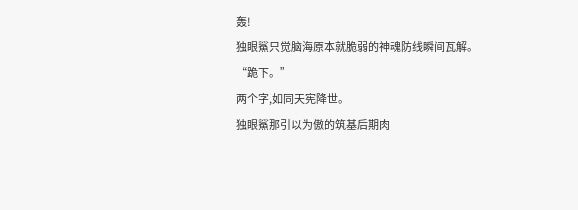轰!
独眼鯊只觉脑海原本就脆弱的神魂防线瞬间瓦解。
“跪下。”
两个字,如同天宪降世。
独眼鯊那引以为傲的筑基后期肉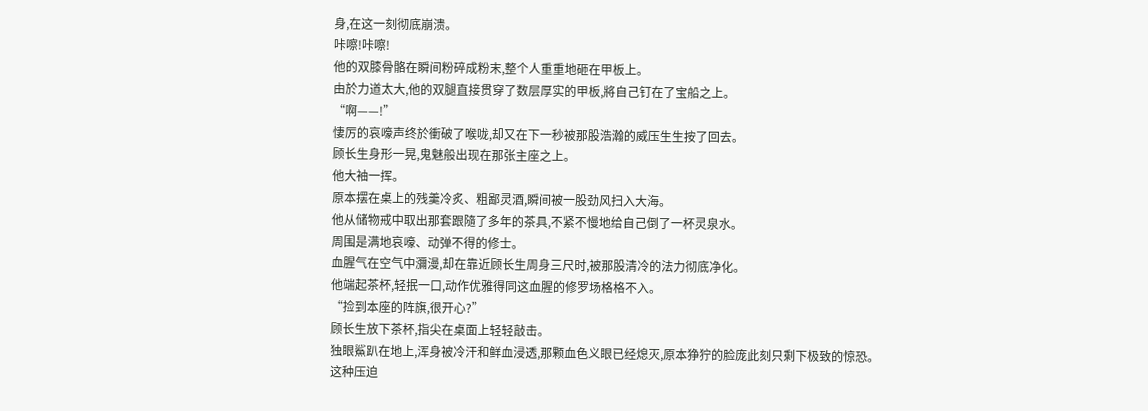身,在这一刻彻底崩溃。
咔嚓!咔嚓!
他的双膝骨骼在瞬间粉碎成粉末,整个人重重地砸在甲板上。
由於力道太大,他的双腿直接贯穿了数层厚实的甲板,將自己钉在了宝船之上。
“啊——!”
悽厉的哀嚎声终於衝破了喉咙,却又在下一秒被那股浩瀚的威压生生按了回去。
顾长生身形一晃,鬼魅般出现在那张主座之上。
他大袖一挥。
原本摆在桌上的残羹冷炙、粗鄙灵酒,瞬间被一股劲风扫入大海。
他从储物戒中取出那套跟隨了多年的茶具,不紧不慢地给自己倒了一杯灵泉水。
周围是满地哀嚎、动弹不得的修士。
血腥气在空气中瀰漫,却在靠近顾长生周身三尺时,被那股清冷的法力彻底净化。
他端起茶杯,轻抿一口,动作优雅得同这血腥的修罗场格格不入。
“捡到本座的阵旗,很开心?”
顾长生放下茶杯,指尖在桌面上轻轻敲击。
独眼鯊趴在地上,浑身被冷汗和鲜血浸透,那颗血色义眼已经熄灭,原本狰狞的脸庞此刻只剩下极致的惊恐。
这种压迫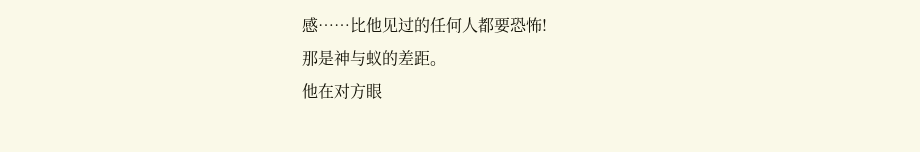感……比他见过的任何人都要恐怖!
那是神与蚁的差距。
他在对方眼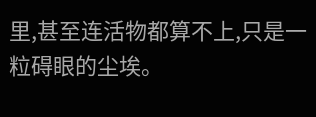里,甚至连活物都算不上,只是一粒碍眼的尘埃。